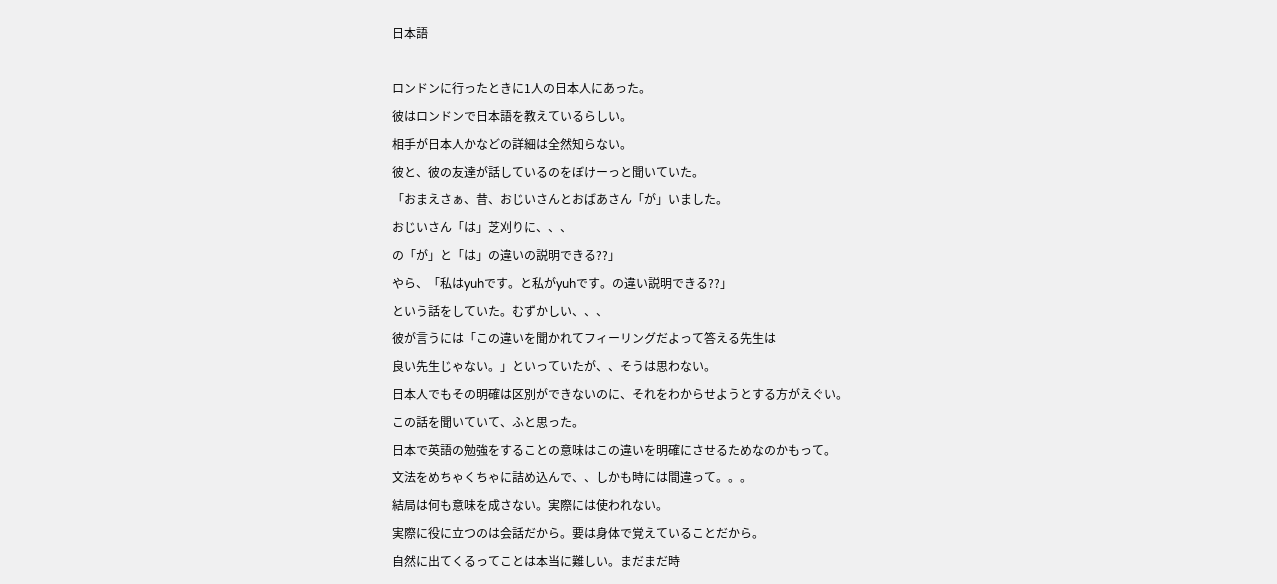日本語

ロンドンに行ったときに1人の日本人にあった。
彼はロンドンで日本語を教えているらしい。
相手が日本人かなどの詳細は全然知らない。
彼と、彼の友達が話しているのをぼけーっと聞いていた。
「おまえさぁ、昔、おじいさんとおばあさん「が」いました。
おじいさん「は」芝刈りに、、、
の「が」と「は」の違いの説明できる??」
やら、「私はyuhです。と私がyuhです。の違い説明できる??」
という話をしていた。むずかしい、、、
彼が言うには「この違いを聞かれてフィーリングだよって答える先生は
良い先生じゃない。」といっていたが、、そうは思わない。
日本人でもその明確は区別ができないのに、それをわからせようとする方がえぐい。
この話を聞いていて、ふと思った。
日本で英語の勉強をすることの意味はこの違いを明確にさせるためなのかもって。
文法をめちゃくちゃに詰め込んで、、しかも時には間違って。。。
結局は何も意味を成さない。実際には使われない。
実際に役に立つのは会話だから。要は身体で覚えていることだから。
自然に出てくるってことは本当に難しい。まだまだ時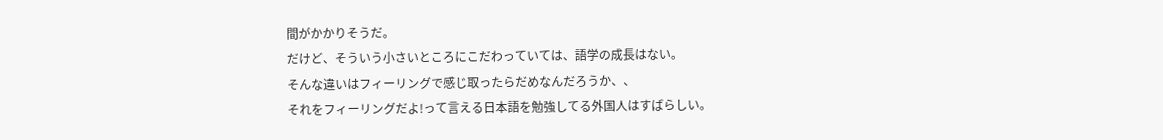間がかかりそうだ。
だけど、そういう小さいところにこだわっていては、語学の成長はない。
そんな違いはフィーリングで感じ取ったらだめなんだろうか、、
それをフィーリングだよ!って言える日本語を勉強してる外国人はすばらしい。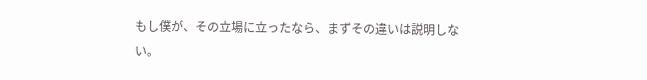もし僕が、その立場に立ったなら、まずその違いは説明しない。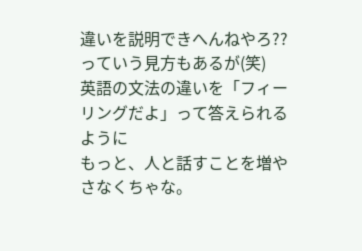違いを説明できへんねやろ??っていう見方もあるが(笑)
英語の文法の違いを「フィーリングだよ」って答えられるように
もっと、人と話すことを増やさなくちゃな。